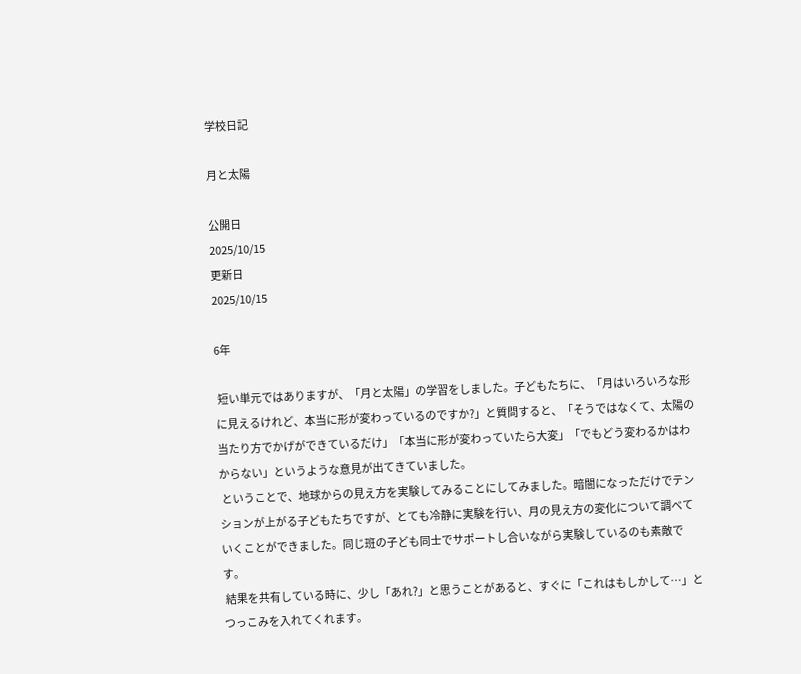学校日記

月と太陽

公開日
2025/10/15
更新日
2025/10/15

6年

 短い単元ではありますが、「月と太陽」の学習をしました。子どもたちに、「月はいろいろな形に見えるけれど、本当に形が変わっているのですか?」と質問すると、「そうではなくて、太陽の当たり方でかげができているだけ」「本当に形が変わっていたら大変」「でもどう変わるかはわからない」というような意見が出てきていました。
 ということで、地球からの見え方を実験してみることにしてみました。暗闇になっただけでテンションが上がる子どもたちですが、とても冷静に実験を行い、月の見え方の変化について調べていくことができました。同じ班の子ども同士でサポートし合いながら実験しているのも素敵です。
 結果を共有している時に、少し「あれ?」と思うことがあると、すぐに「これはもしかして…」とつっこみを入れてくれます。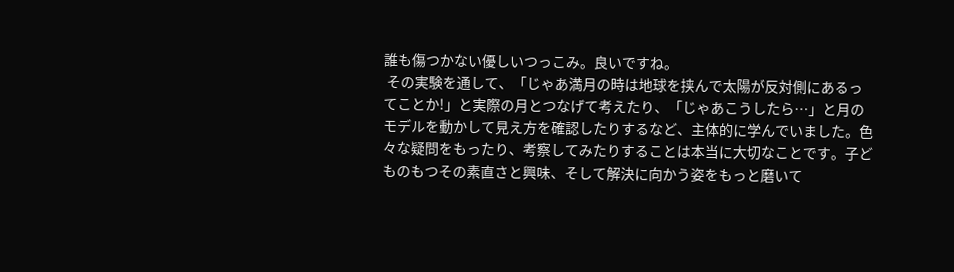誰も傷つかない優しいつっこみ。良いですね。
 その実験を通して、「じゃあ満月の時は地球を挟んで太陽が反対側にあるってことか!」と実際の月とつなげて考えたり、「じゃあこうしたら…」と月のモデルを動かして見え方を確認したりするなど、主体的に学んでいました。色々な疑問をもったり、考察してみたりすることは本当に大切なことです。子どものもつその素直さと興味、そして解決に向かう姿をもっと磨いて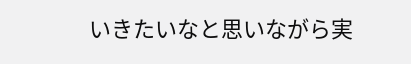いきたいなと思いながら実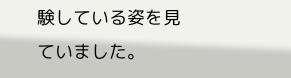験している姿を見ていました。